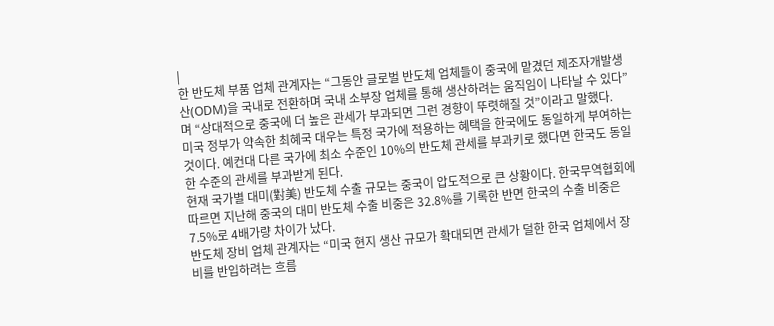|
한 반도체 부품 업체 관계자는 “그동안 글로벌 반도체 업체들이 중국에 맡겼던 제조자개발생산(ODM)을 국내로 전환하며 국내 소부장 업체를 통해 생산하려는 움직임이 나타날 수 있다”며 “상대적으로 중국에 더 높은 관세가 부과되면 그런 경향이 뚜렷해질 것”이라고 말했다.
미국 정부가 약속한 최혜국 대우는 특정 국가에 적용하는 혜택을 한국에도 동일하게 부여하는 것이다. 예컨대 다른 국가에 최소 수준인 10%의 반도체 관세를 부과키로 했다면 한국도 동일한 수준의 관세를 부과받게 된다.
현재 국가별 대미(對美) 반도체 수출 규모는 중국이 압도적으로 큰 상황이다. 한국무역협회에 따르면 지난해 중국의 대미 반도체 수출 비중은 32.8%를 기록한 반면 한국의 수출 비중은 7.5%로 4배가량 차이가 났다.
반도체 장비 업체 관계자는 “미국 현지 생산 규모가 확대되면 관세가 덜한 한국 업체에서 장비를 반입하려는 흐름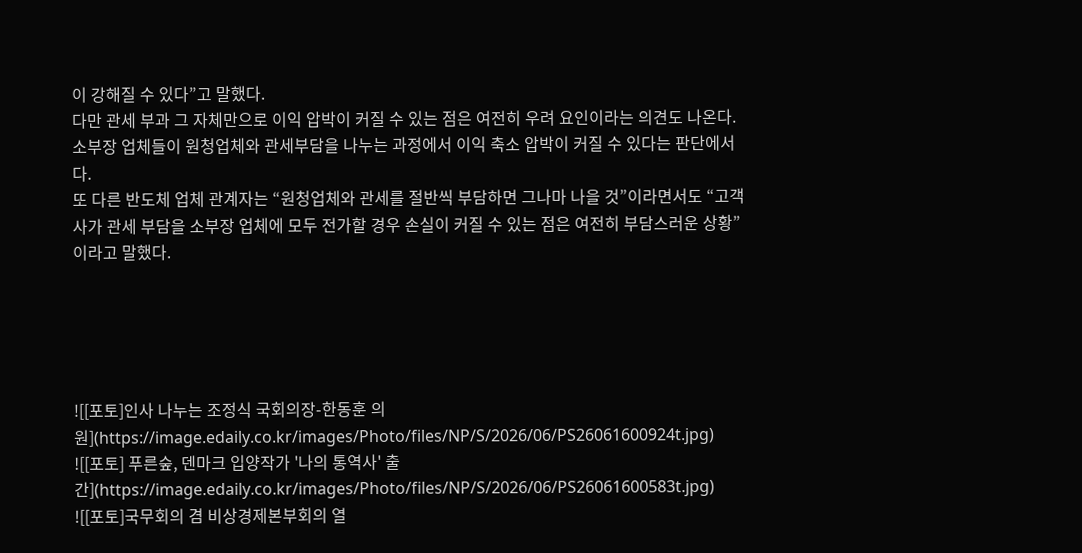이 강해질 수 있다”고 말했다.
다만 관세 부과 그 자체만으로 이익 압박이 커질 수 있는 점은 여전히 우려 요인이라는 의견도 나온다. 소부장 업체들이 원청업체와 관세부담을 나누는 과정에서 이익 축소 압박이 커질 수 있다는 판단에서다.
또 다른 반도체 업체 관계자는 “원청업체와 관세를 절반씩 부담하면 그나마 나을 것”이라면서도 “고객사가 관세 부담을 소부장 업체에 모두 전가할 경우 손실이 커질 수 있는 점은 여전히 부담스러운 상황”이라고 말했다.





![[포토]인사 나누는 조정식 국회의장-한동훈 의원](https://image.edaily.co.kr/images/Photo/files/NP/S/2026/06/PS26061600924t.jpg)
![[포토] 푸른숲, 덴마크 입양작가 '나의 통역사' 출간](https://image.edaily.co.kr/images/Photo/files/NP/S/2026/06/PS26061600583t.jpg)
![[포토]국무회의 겸 비상경제본부회의 열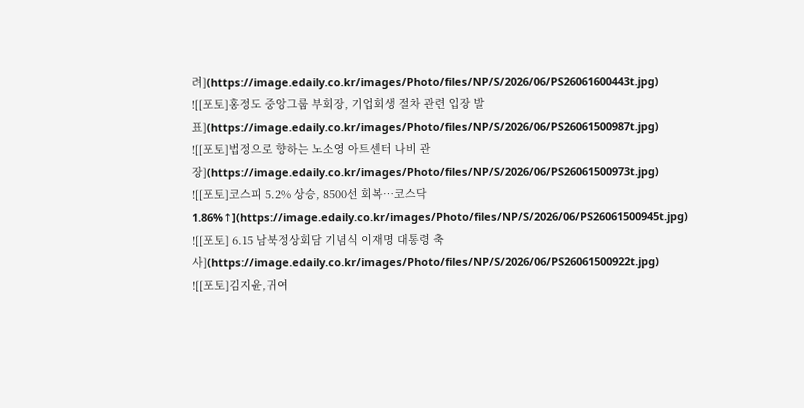려](https://image.edaily.co.kr/images/Photo/files/NP/S/2026/06/PS26061600443t.jpg)
![[포토]홍정도 중앙그룹 부회장, 기업회생 절차 관련 입장 발표](https://image.edaily.co.kr/images/Photo/files/NP/S/2026/06/PS26061500987t.jpg)
![[포토]법정으로 향하는 노소영 아트센터 나비 관장](https://image.edaily.co.kr/images/Photo/files/NP/S/2026/06/PS26061500973t.jpg)
![[포토]코스피 5.2% 상승, 8500선 회복…코스닥 1.86%↑](https://image.edaily.co.kr/images/Photo/files/NP/S/2026/06/PS26061500945t.jpg)
![[포토] 6.15 남북정상회담 기념식 이재명 대통령 축사](https://image.edaily.co.kr/images/Photo/files/NP/S/2026/06/PS26061500922t.jpg)
![[포토]김지윤,귀여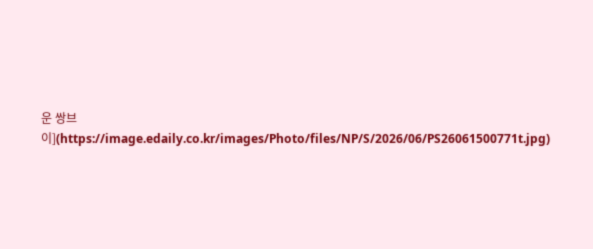운 쌍브이](https://image.edaily.co.kr/images/Photo/files/NP/S/2026/06/PS26061500771t.jpg)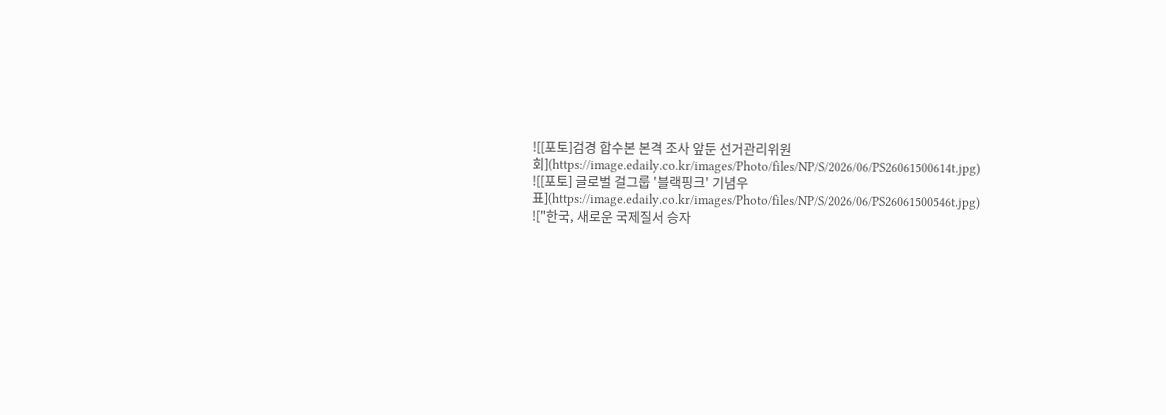![[포토]검경 합수본 본격 조사 앞둔 선거관리위원회](https://image.edaily.co.kr/images/Photo/files/NP/S/2026/06/PS26061500614t.jpg)
![[포토] 글로벌 걸그룹 '블랙핑크' 기념우표](https://image.edaily.co.kr/images/Photo/files/NP/S/2026/06/PS26061500546t.jpg)
!["한국, 새로운 국제질서 승자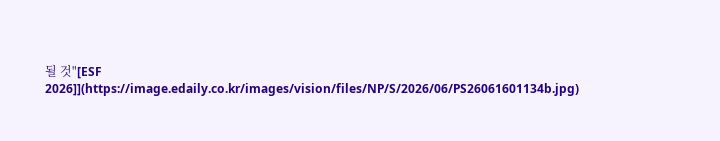될 것"[ESF 2026]](https://image.edaily.co.kr/images/vision/files/NP/S/2026/06/PS26061601134b.jpg)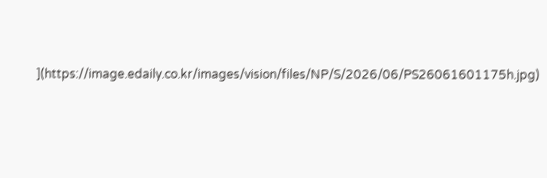](https://image.edaily.co.kr/images/vision/files/NP/S/2026/06/PS26061601175h.jpg)